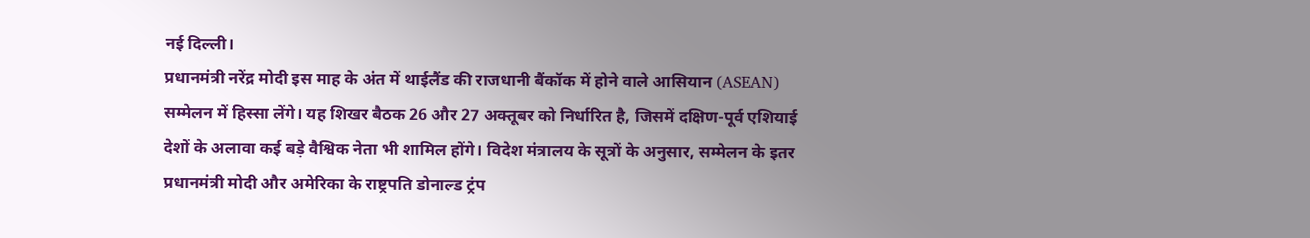नई दिल्ली।
प्रधानमंत्री नरेंद्र मोदी इस माह के अंत में थाईलैंड की राजधानी बैंकॉक में होने वाले आसियान (ASEAN) सम्मेलन में हिस्सा लेंगे। यह शिखर बैठक 26 और 27 अक्तूबर को निर्धारित है, जिसमें दक्षिण-पूर्व एशियाई देशों के अलावा कई बड़े वैश्विक नेता भी शामिल होंगे। विदेश मंत्रालय के सूत्रों के अनुसार, सम्मेलन के इतर प्रधानमंत्री मोदी और अमेरिका के राष्ट्रपति डोनाल्ड ट्रंप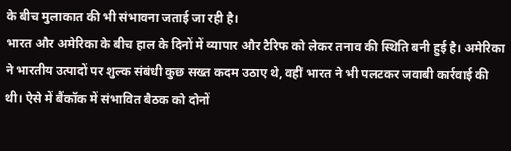के बीच मुलाकात की भी संभावना जताई जा रही है।
भारत और अमेरिका के बीच हाल के दिनों में व्यापार और टैरिफ को लेकर तनाव की स्थिति बनी हुई है। अमेरिका ने भारतीय उत्पादों पर शुल्क संबंधी कुछ सख्त कदम उठाए थे, वहीं भारत ने भी पलटकर जवाबी कार्रवाई की थी। ऐसे में बैंकॉक में संभावित बैठक को दोनों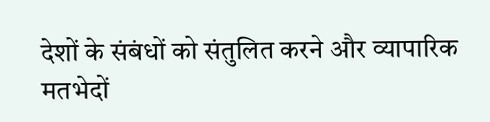देशों के संबंधों को संतुलित करने और व्यापारिक मतभेदों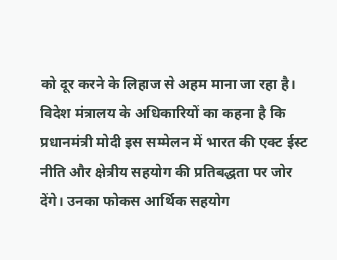को दूर करने के लिहाज से अहम माना जा रहा है।
विदेश मंत्रालय के अधिकारियों का कहना है कि प्रधानमंत्री मोदी इस सम्मेलन में भारत की एक्ट ईस्ट नीति और क्षेत्रीय सहयोग की प्रतिबद्धता पर जोर देंगे। उनका फोकस आर्थिक सहयोग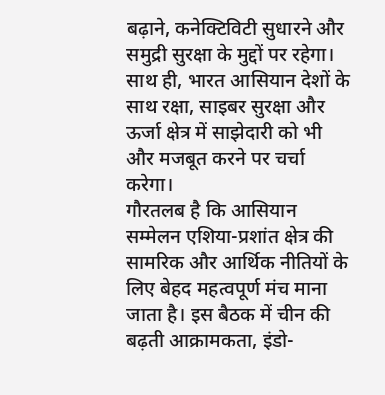बढ़ाने, कनेक्टिविटी सुधारने और समुद्री सुरक्षा के मुद्दों पर रहेगा। साथ ही, भारत आसियान देशों के साथ रक्षा, साइबर सुरक्षा और ऊर्जा क्षेत्र में साझेदारी को भी और मजबूत करने पर चर्चा करेगा।
गौरतलब है कि आसियान सम्मेलन एशिया-प्रशांत क्षेत्र की सामरिक और आर्थिक नीतियों के लिए बेहद महत्वपूर्ण मंच माना जाता है। इस बैठक में चीन की बढ़ती आक्रामकता, इंडो-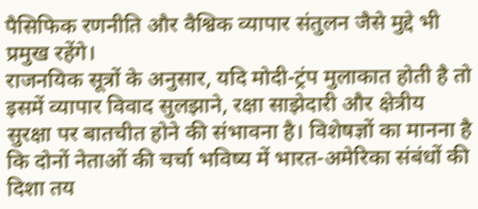पैसिफिक रणनीति और वैश्विक व्यापार संतुलन जैसे मुद्दे भी प्रमुख रहेंगे।
राजनयिक सूत्रों के अनुसार, यदि मोदी-ट्रंप मुलाकात होती है तो इसमें व्यापार विवाद सुलझाने, रक्षा साझेदारी और क्षेत्रीय सुरक्षा पर बातचीत होने की संभावना है। विशेषज्ञों का मानना है कि दोनों नेताओं की चर्चा भविष्य में भारत-अमेरिका संबंधों की दिशा तय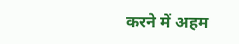करने में अहम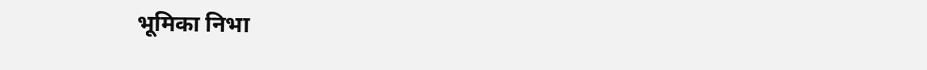भूमिका निभा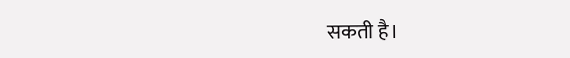सकती है।